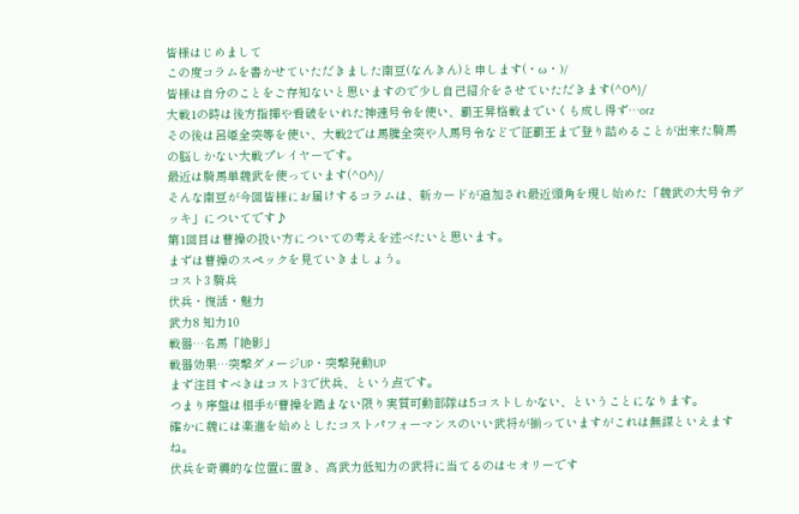皆様はじめまして
この度コラムを書かせていただきました南豆(なんきん)と申します(・ω・)/
皆様は自分のことをご存知ないと思いますので少し自己紹介をさせていただきます(^O^)/
大戦1の時は後方指揮や看破をいれた神速号令を使い、覇王昇格戦までいくも成し得ず…orz
その後は呂姫全突等を使い、大戦2では馬騰全突や人馬号令などで征覇王まで登り詰めることが出来た騎馬の脳しかない大戦プレイヤーです。
最近は騎馬単魏武を使っています(^O^)/
そんな南豆が今回皆様にお届けするコラムは、新カードが追加され最近頭角を現し始めた「魏武の大号令デッキ」についてです♪
第1回目は曹操の扱い方についての考えを述べたいと思います。
まずは曹操のスペックを見ていきましょう。
コスト3 騎兵
伏兵・復活・魅力
武力8 知力10
戦器…名馬「絶影」
戦器効果…突撃ダメージUP・突撃発動UP
まず注目すべきはコスト3で伏兵、という点です。
つまり序盤は相手が曹操を踏まない限り実質可動部隊は5コストしかない、ということになります。
確かに魏には楽進を始めとしたコストパフォーマンスのいい武将が揃っていますがこれは無謀といえますね。
伏兵を奇襲的な位置に置き、高武力低知力の武将に当てるのはセオリーです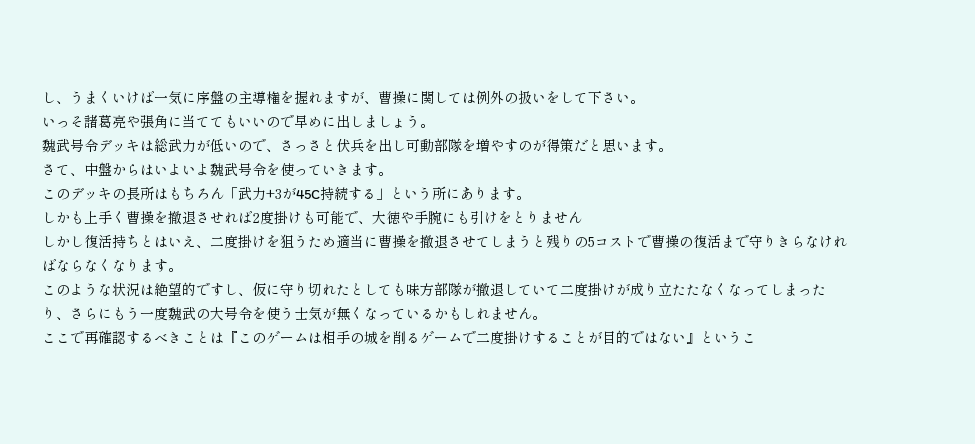し、うまくいけば一気に序盤の主導権を握れますが、曹操に関しては例外の扱いをして下さい。
いっそ諸葛亮や張角に当ててもいいので早めに出しましょう。
魏武号令デッキは総武力が低いので、さっさと伏兵を出し可動部隊を増やすのが得策だと思います。
さて、中盤からはいよいよ魏武号令を使っていきます。
このデッキの長所はもちろん「武力+3が45C持続する」という所にあります。
しかも上手く曹操を撤退させれば2度掛けも可能で、大徳や手腕にも引けをとりません
しかし復活持ちとはいえ、二度掛けを狙うため適当に曹操を撤退させてしまうと残りの5コストで曹操の復活まで守りきらなければならなくなります。
このような状況は絶望的ですし、仮に守り切れたとしても味方部隊が撤退していて二度掛けが成り立たたなくなってしまったり、さらにもう一度魏武の大号令を使う士気が無くなっているかもしれません。
ここで再確認するべきことは『このゲームは相手の城を削るゲームで二度掛けすることが目的ではない』というこ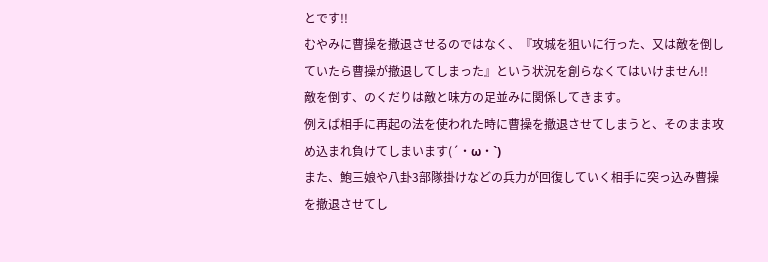とです!!
むやみに曹操を撤退させるのではなく、『攻城を狙いに行った、又は敵を倒していたら曹操が撤退してしまった』という状況を創らなくてはいけません!!
敵を倒す、のくだりは敵と味方の足並みに関係してきます。
例えば相手に再起の法を使われた時に曹操を撤退させてしまうと、そのまま攻め込まれ負けてしまいます(´・ω・`)
また、鮑三娘や八卦3部隊掛けなどの兵力が回復していく相手に突っ込み曹操を撤退させてし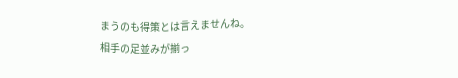まうのも得策とは言えませんね。
相手の足並みが揃っ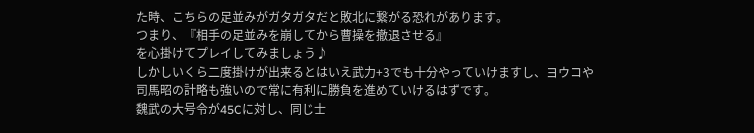た時、こちらの足並みがガタガタだと敗北に繋がる恐れがあります。
つまり、『相手の足並みを崩してから曹操を撤退させる』
を心掛けてプレイしてみましょう♪
しかしいくら二度掛けが出来るとはいえ武力+3でも十分やっていけますし、ヨウコや司馬昭の計略も強いので常に有利に勝負を進めていけるはずです。
魏武の大号令が45Cに対し、同じ士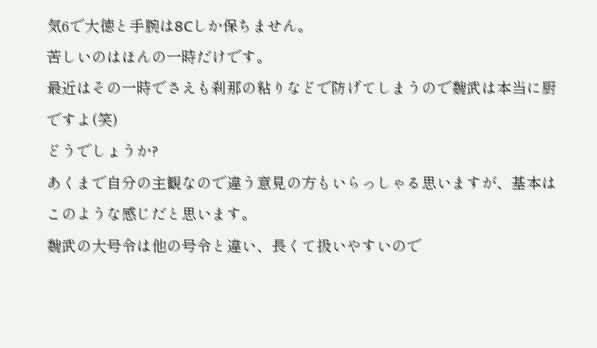気6で大徳と手腕は8Cしか保ちません。
苦しいのはほんの一時だけです。
最近はその一時でさえも刹那の粘りなどで防げてしまうので魏武は本当に厨ですよ(笑)
どうでしょうか?
あくまで自分の主観なので違う意見の方もいらっしゃる思いますが、基本はこのような感じだと思います。
魏武の大号令は他の号令と違い、長くて扱いやすいので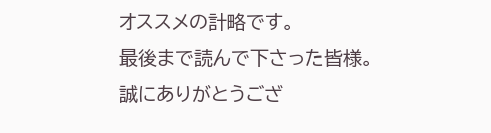オススメの計略です。
最後まで読んで下さった皆様。
誠にありがとうござ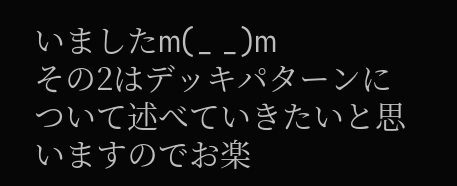いましたm(_ _)m
その2はデッキパターンについて述べていきたいと思いますのでお楽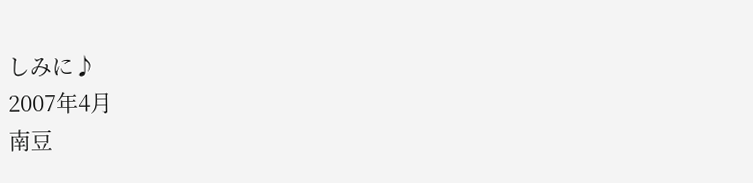しみに♪
2007年4月
南豆